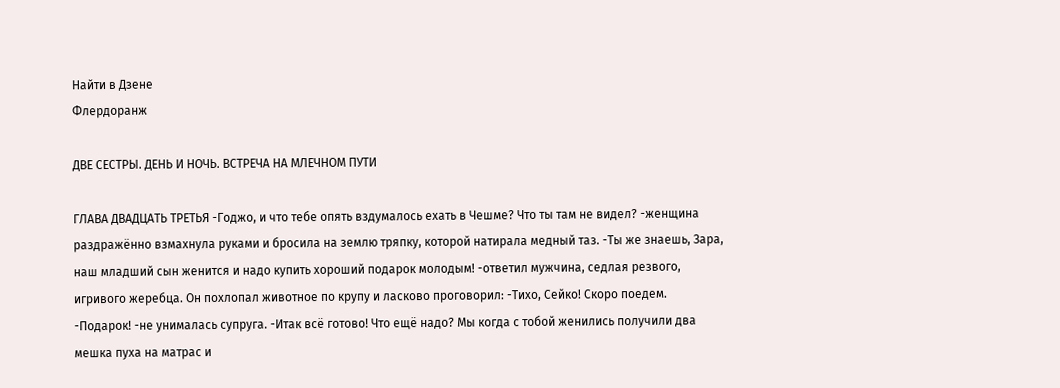Найти в Дзене
Флердоранж

ДВЕ СЕСТРЫ. ДЕНЬ И НОЧЬ. ВСТРЕЧА НА МЛЕЧНОМ ПУТИ

ГЛАВА ДВАДЦАТЬ ТРЕТЬЯ -Годжо, и что тебе опять вздумалось ехать в Чешме? Что ты там не видел? -женщина раздражённо взмахнула руками и бросила на землю тряпку, которой натирала медный таз. -Ты же знаешь, Зара, наш младший сын женится и надо купить хороший подарок молодым! -ответил мужчина, седлая резвого, игривого жеребца. Он похлопал животное по крупу и ласково проговорил: -Тихо, Сейко! Скоро поедем. -Подарок! -не унималась супруга. -Итак всё готово! Что ещё надо? Мы когда с тобой женились получили два мешка пуха на матрас и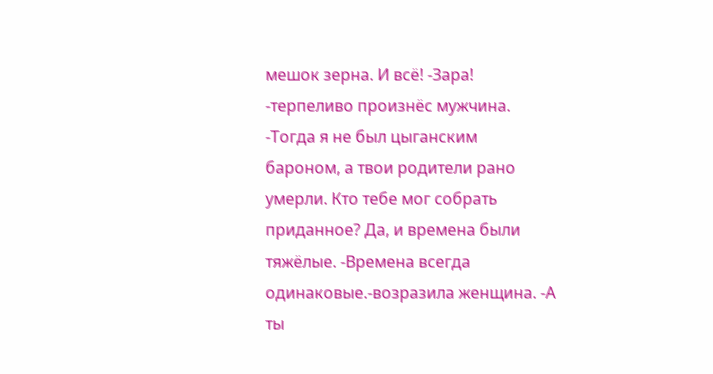мешок зерна. И всё! -Зара! -терпеливо произнёс мужчина. -Тогда я не был цыганским бароном, а твои родители рано умерли. Кто тебе мог собрать приданное? Да, и времена были тяжёлые. -Времена всегда одинаковые.-возразила женщина. -А ты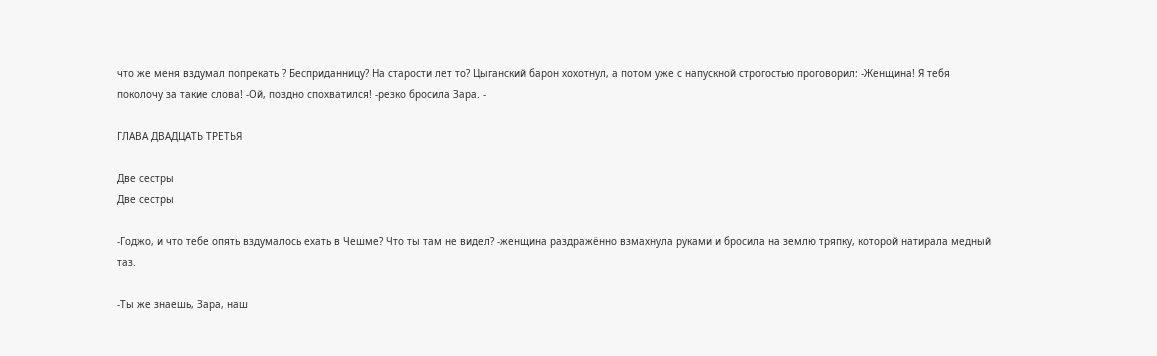что же меня вздумал попрекать ? Бесприданницу? На старости лет то? Цыганский барон хохотнул, а потом уже с напускной строгостью проговорил: -Женщина! Я тебя поколочу за такие слова! -Ой, поздно спохватился! -резко бросила Зара. -

ГЛАВА ДВАДЦАТЬ ТРЕТЬЯ

Две сестры
Две сестры

-Годжо, и что тебе опять вздумалось ехать в Чешме? Что ты там не видел? -женщина раздражённо взмахнула руками и бросила на землю тряпку, которой натирала медный таз.

-Ты же знаешь, Зара, наш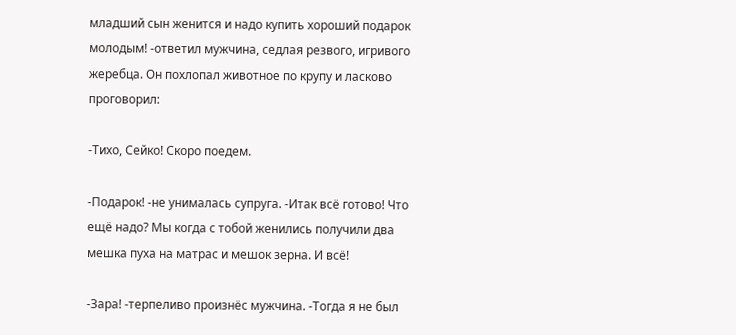младший сын женится и надо купить хороший подарок молодым! -ответил мужчина, седлая резвого, игривого жеребца. Он похлопал животное по крупу и ласково проговорил:

-Тихо, Сейко! Скоро поедем.

-Подарок! -не унималась супруга. -Итак всё готово! Что ещё надо? Мы когда с тобой женились получили два мешка пуха на матрас и мешок зерна. И всё!

-Зара! -терпеливо произнёс мужчина. -Тогда я не был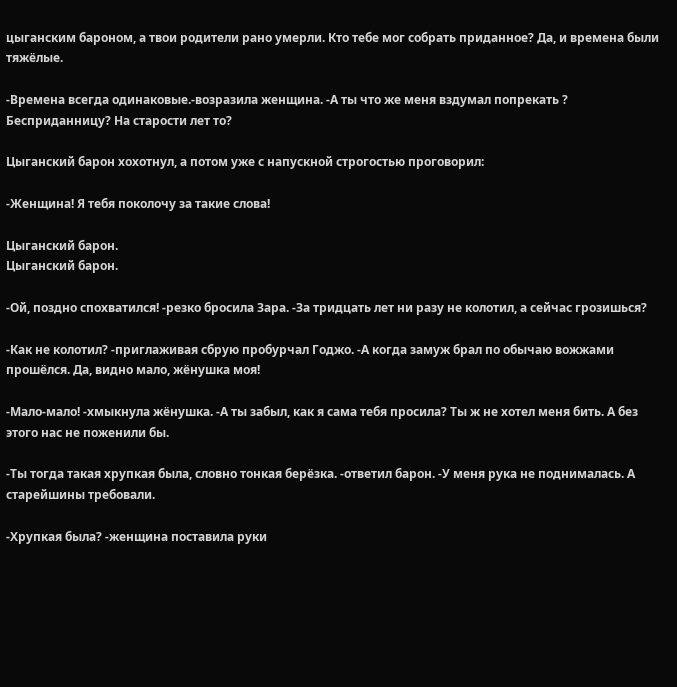цыганским бароном, а твои родители рано умерли. Кто тебе мог собрать приданное? Да, и времена были тяжёлые.

-Времена всегда одинаковые.-возразила женщина. -А ты что же меня вздумал попрекать ? Бесприданницу? На старости лет то?

Цыганский барон хохотнул, а потом уже с напускной строгостью проговорил:

-Женщина! Я тебя поколочу за такие слова!

Цыганский барон.
Цыганский барон.

-Ой, поздно спохватился! -резко бросила Зара. -За тридцать лет ни разу не колотил, а сейчас грозишься?

-Как не колотил? -приглаживая сбрую пробурчал Годжо. -А когда замуж брал по обычаю вожжами прошёлся. Да, видно мало, жёнушка моя!

-Мало-мало! -хмыкнула жёнушка. -А ты забыл, как я сама тебя просила? Ты ж не хотел меня бить. А без этого нас не поженили бы.

-Ты тогда такая хрупкая была, словно тонкая берёзка. -ответил барон. -У меня рука не поднималась. А старейшины требовали.

-Хрупкая была? -женщина поставила руки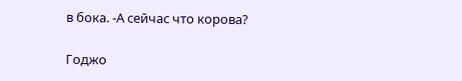в бока. -А сейчас что корова?

Годжо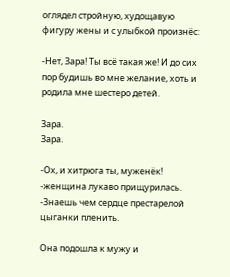оглядел стройную, худощавую фигуру жены и с улыбкой произнёс:

-Нет, Зара! Ты всё такая же! И до сих пор будишь во мне желание, хоть и родила мне шестеро детей.

Зара.
Зара.

-Ох, и хитрюга ты, муженёк! -женщина лукаво прищурилась. -Знаешь чем сердце престарелой цыганки пленить.

Она подошла к мужу и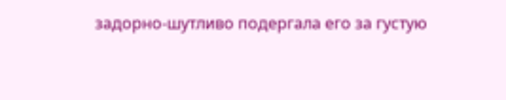задорно-шутливо подергала его за густую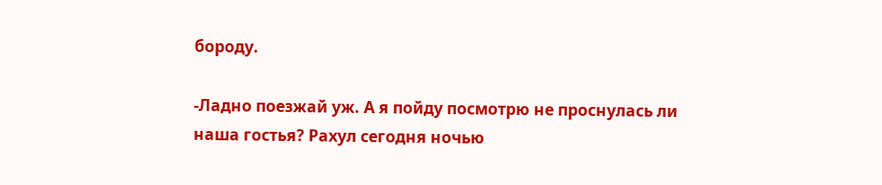бороду.

-Ладно поезжай уж. А я пойду посмотрю не проснулась ли наша гостья? Рахул сегодня ночью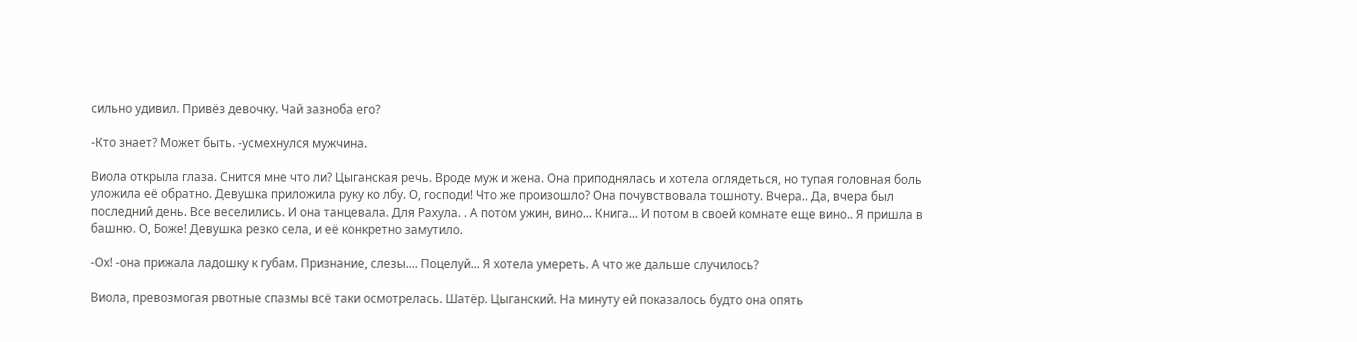сильно удивил. Привёз девочку. Чай зазноба его?

-Кто знает? Может быть. -усмехнулся мужчина.

Виола открыла глаза. Снится мне что ли? Цыганская речь. Вроде муж и жена. Она приподнялась и хотела оглядеться, но тупая головная боль уложила её обратно. Девушка приложила руку ко лбу. О, господи! Что же произошло? Она почувствовала тошноту. Вчера.. Да, вчера был последний день. Все веселились. И она танцевала. Для Рахула. . А потом ужин, вино... Книга... И потом в своей комнате еще вино.. Я пришла в башню. О, Боже! Девушка резко села, и её конкретно замутило.

-Ох! -она прижала ладошку к губам. Признание, слезы.... Поцелуй... Я хотела умереть. А что же дальше случилось?

Виола, превозмогая рвотные спазмы всё таки осмотрелась. Шатёр. Цыганский. На минуту ей показалось будто она опять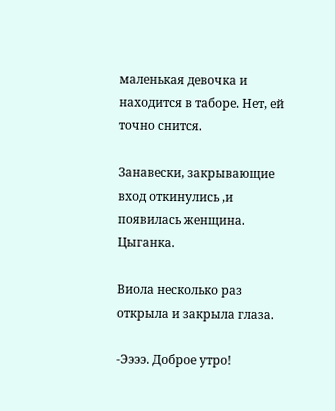маленькая девочка и находится в таборе. Нет, ей точно снится.

Занавески, закрывающие вход откинулись ,и появилась женщина. Цыганка.

Виола несколько раз открыла и закрыла глаза.

-Ээээ. Доброе утро!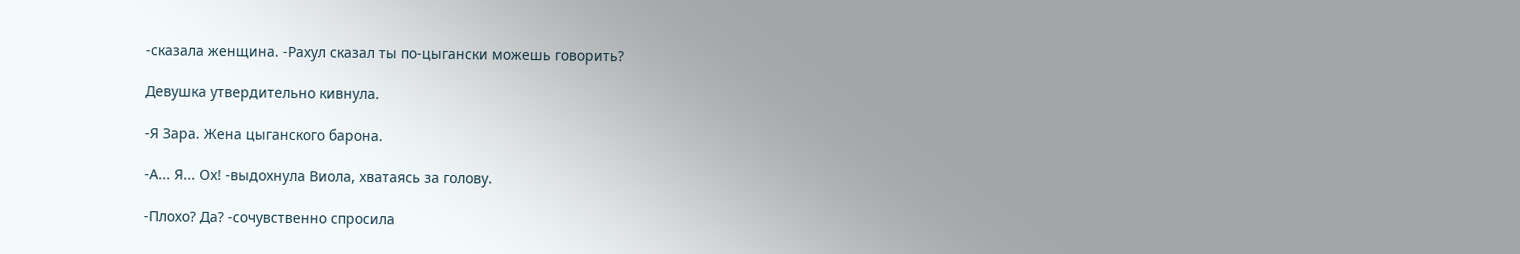-сказала женщина. -Рахул сказал ты по-цыгански можешь говорить?

Девушка утвердительно кивнула.

-Я Зара. Жена цыганского барона.

-А... Я... Ох! -выдохнула Виола, хватаясь за голову.

-Плохо? Да? -сочувственно спросила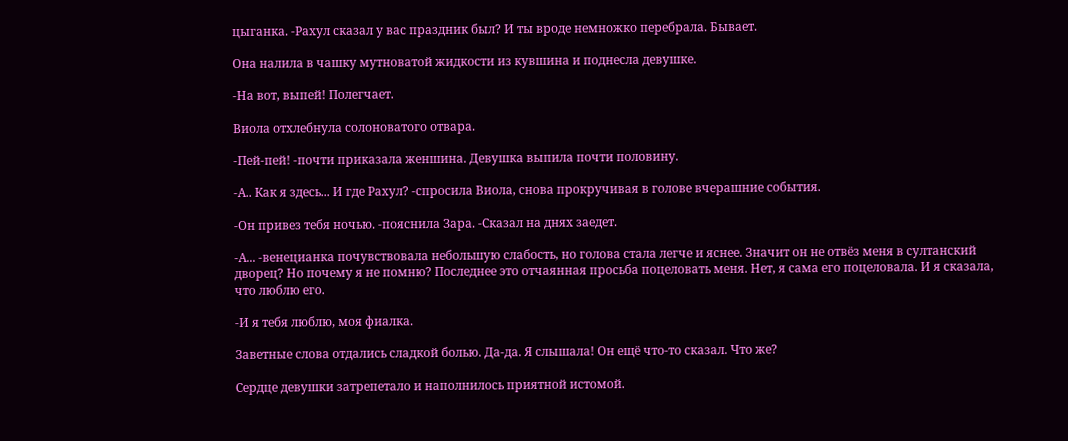цыганка. -Рахул сказал у вас праздник был? И ты вроде немножко перебрала. Бывает.

Она налила в чашку мутноватой жидкости из кувшина и поднесла девушке.

-На вот, выпей! Полегчает.

Виола отхлебнула солоноватого отвара.

-Пей-пей! -почти приказала женшина. Девушка выпила почти половину.

-А.. Как я здесь... И где Рахул? -спросила Виола, снова прокручивая в голове вчерашние события.

-Он привез тебя ночью. -пояснила Зара. -Сказал на днях заедет.

-А... -венецианка почувствовала небольшую слабость, но голова стала легче и яснее. Значит он не отвёз меня в султанский дворец? Но почему я не помню? Последнее это отчаянная просьба поцеловать меня. Нет, я сама его поцеловала. И я сказала, что люблю его.

-И я тебя люблю, моя фиалка.

Заветные слова отдались сладкой болью. Да-да. Я слышала! Он ещё что-то сказал. Что же?

Сердце девушки затрепетало и наполнилось приятной истомой.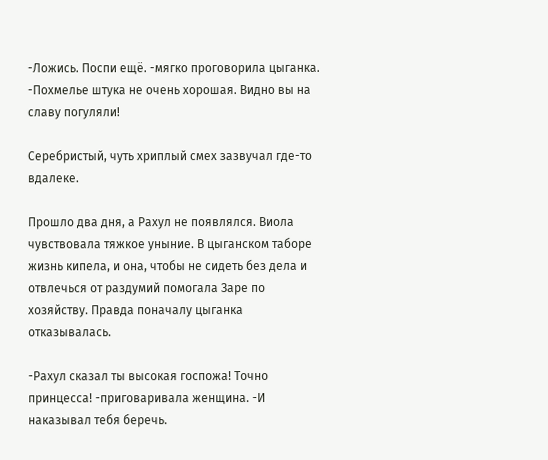-Ложись. Поспи ещё. -мягко проговорила цыганка. -Похмелье штука не очень хорошая. Видно вы на славу погуляли!

Серебристый, чуть хриплый смех зазвучал где-то вдалеке.

Прошло два дня, а Рахул не появлялся. Виола чувствовала тяжкое уныние. В цыганском таборе жизнь кипела, и она, чтобы не сидеть без дела и отвлечься от раздумий помогала Заре по хозяйству. Правда поначалу цыганка отказывалась.

-Рахул сказал ты высокая госпожа! Точно принцесса! -приговаривала женщина. -И наказывал тебя беречь.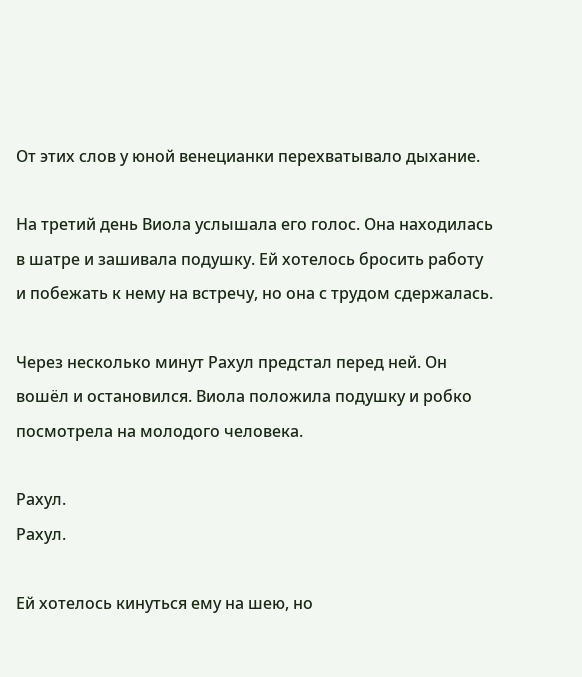От этих слов у юной венецианки перехватывало дыхание.

На третий день Виола услышала его голос. Она находилась в шатре и зашивала подушку. Ей хотелось бросить работу и побежать к нему на встречу, но она с трудом сдержалась.

Через несколько минут Рахул предстал перед ней. Он вошёл и остановился. Виола положила подушку и робко посмотрела на молодого человека.

Рахул.
Рахул.

Ей хотелось кинуться ему на шею, но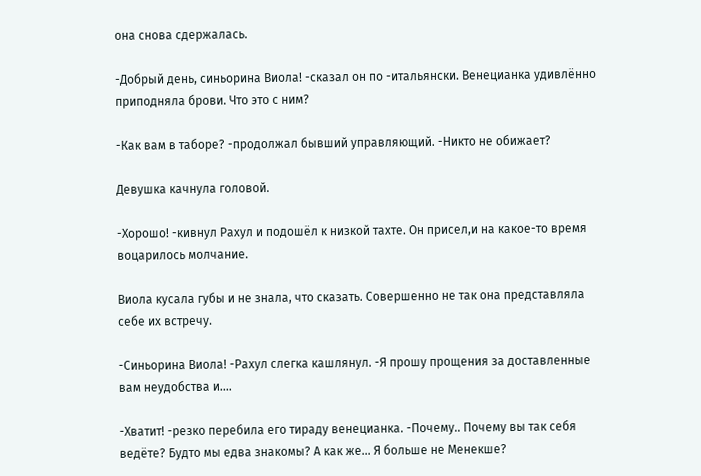она снова сдержалась.

-Добрый день, синьорина Виола! -сказал он по -итальянски. Венецианка удивлённо приподняла брови. Что это с ним?

-Как вам в таборе? -продолжал бывший управляющий. -Никто не обижает?

Девушка качнула головой.

-Хорошо! -кивнул Рахул и подошёл к низкой тахте. Он присел,и на какое-то время воцарилось молчание.

Виола кусала губы и не знала, что сказать. Совершенно не так она представляла себе их встречу.

-Синьорина Виола! -Рахул слегка кашлянул. -Я прошу прощения за доставленные вам неудобства и....

-Хватит! -резко перебила его тираду венецианка. -Почему.. Почему вы так себя ведёте? Будто мы едва знакомы? А как же... Я больше не Менекше?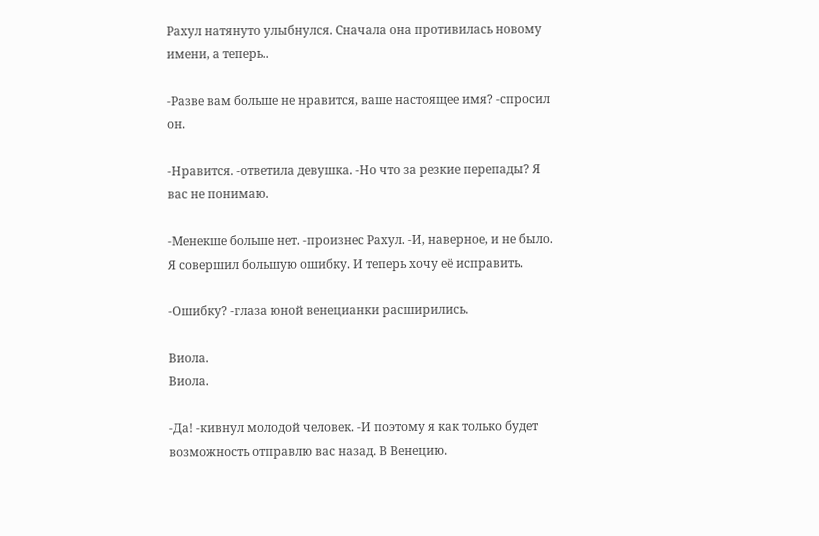Рахул натянуто улыбнулся. Сначала она противилась новому имени, а теперь..

-Разве вам больше не нравится, ваше настоящее имя? -спросил он.

-Нравится. -ответила девушка. -Но что за резкие перепады? Я вас не понимаю.

-Менекше больше нет. -произнес Рахул. -И, наверное, и не было. Я совершил большую ошибку. И теперь хочу её исправить.

-Ошибку? -глаза юной венецианки расширились.

Виола.
Виола.

-Да! -кивнул молодой человек. -И поэтому я как только будет возможность отправлю вас назад. В Венецию.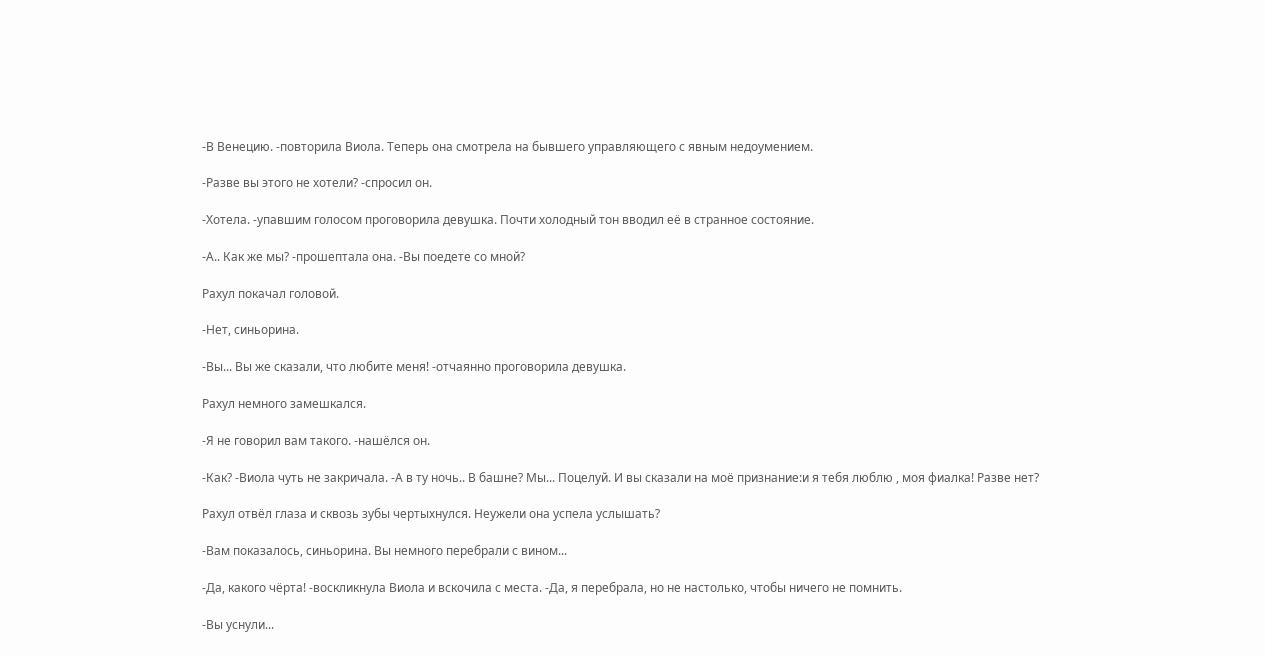-В Венецию. -повторила Виола. Теперь она смотрела на бывшего управляющего с явным недоумением.

-Разве вы этого не хотели? -спросил он.

-Хотела. -упавшим голосом проговорила девушка. Почти холодный тон вводил её в странное состояние.

-А.. Как же мы? -прошептала она. -Вы поедете со мной?

Рахул покачал головой.

-Нет, синьорина.

-Вы... Вы же сказали, что любите меня! -отчаянно проговорила девушка.

Рахул немного замешкался.

-Я не говорил вам такого. -нашёлся он.

-Как? -Виола чуть не закричала. -А в ту ночь.. В башне? Мы... Поцелуй. И вы сказали на моё признание:и я тебя люблю , моя фиалка! Разве нет?

Рахул отвёл глаза и сквозь зубы чертыхнулся. Неужели она успела услышать?

-Вам показалось, синьорина. Вы немного перебрали с вином...

-Да, какого чёрта! -воскликнула Виола и вскочила с места. -Да, я перебрала, но не настолько, чтобы ничего не помнить.

-Вы уснули...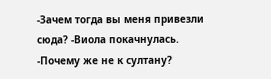-Зачем тогда вы меня привезли сюда? -Виола покачнулась. -Почему же не к султану?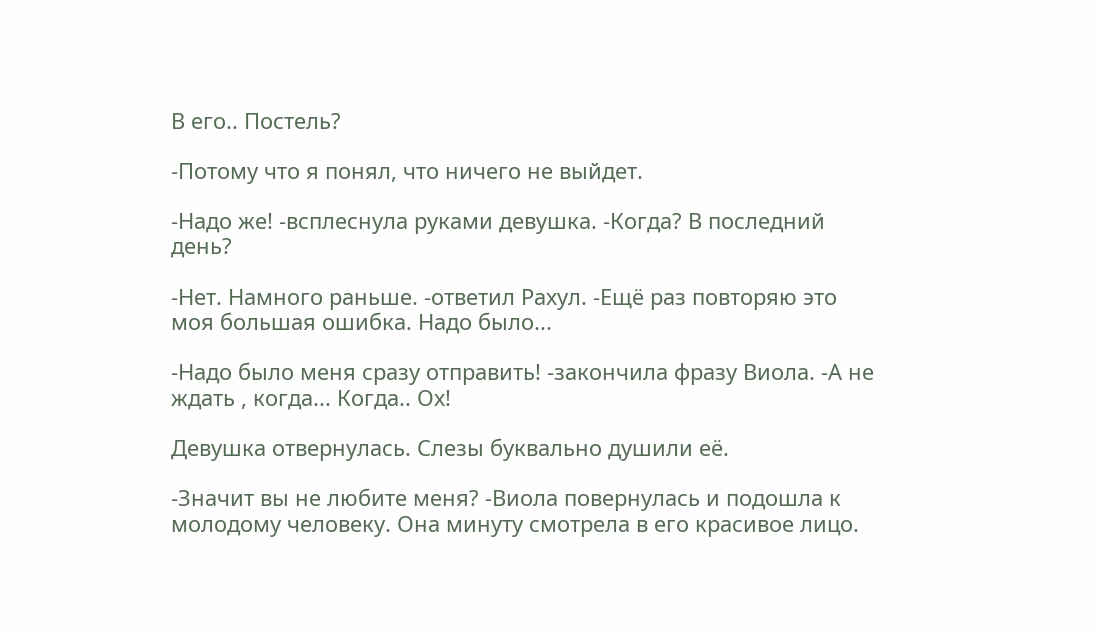В его.. Постель?

-Потому что я понял, что ничего не выйдет.

-Надо же! -всплеснула руками девушка. -Когда? В последний день?

-Нет. Намного раньше. -ответил Рахул. -Ещё раз повторяю это моя большая ошибка. Надо было...

-Надо было меня сразу отправить! -закончила фразу Виола. -А не ждать , когда... Когда.. Ох!

Девушка отвернулась. Слезы буквально душили её.

-Значит вы не любите меня? -Виола повернулась и подошла к молодому человеку. Она минуту смотрела в его красивое лицо.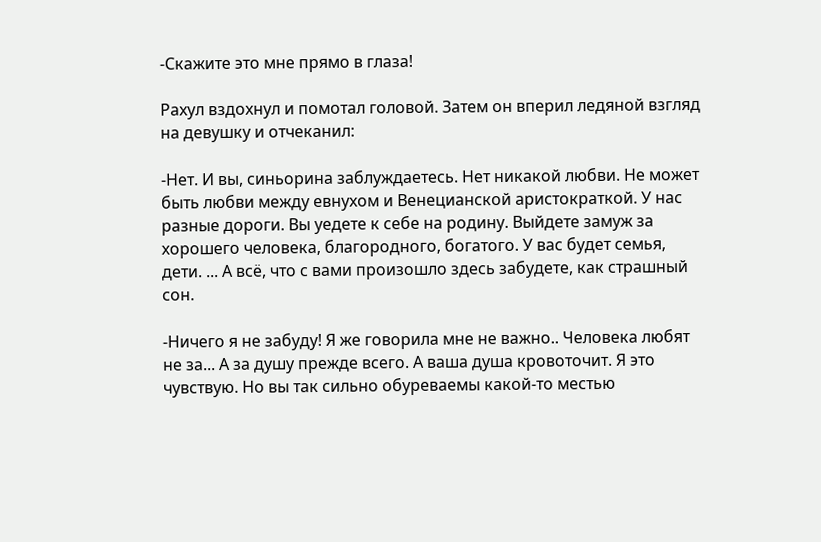-Скажите это мне прямо в глаза!

Рахул вздохнул и помотал головой. Затем он вперил ледяной взгляд на девушку и отчеканил:

-Нет. И вы, синьорина заблуждаетесь. Нет никакой любви. Не может быть любви между евнухом и Венецианской аристократкой. У нас разные дороги. Вы уедете к себе на родину. Выйдете замуж за хорошего человека, благородного, богатого. У вас будет семья, дети. ... А всё, что с вами произошло здесь забудете, как страшный сон.

-Ничего я не забуду! Я же говорила мне не важно.. Человека любят не за... А за душу прежде всего. А ваша душа кровоточит. Я это чувствую. Но вы так сильно обуреваемы какой-то местью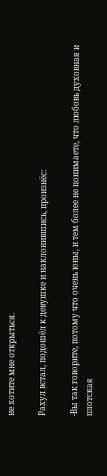не хотите мне открыться.

Рахул встал, подошёл к девушке и наклонившись, произнёс:

-Вы так говорите, потому что очень юны, и тем более не понимаете, что любовь духовная и плотская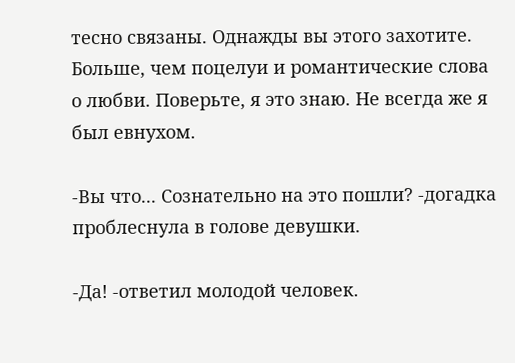тесно связаны. Однажды вы этого захотите. Больше, чем поцелуи и романтические слова о любви. Поверьте, я это знаю. Не всегда же я был евнухом.

-Вы что... Сознательно на это пошли? -догадка проблеснула в голове девушки.

-Да! -ответил молодой человек.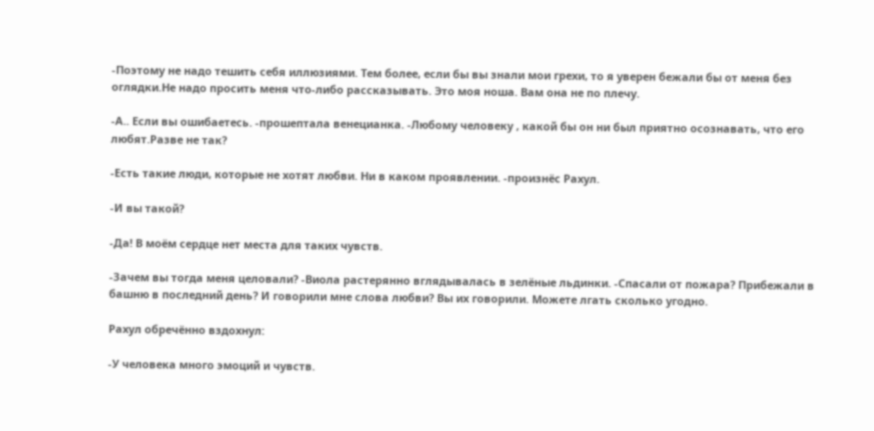-Поэтому не надо тешить себя иллюзиями. Тем более, если бы вы знали мои грехи, то я уверен бежали бы от меня без оглядки.Не надо просить меня что-либо рассказывать. Это моя ноша. Вам она не по плечу.

-А.. Если вы ошибаетесь. -прошептала венецианка. -Любому человеку , какой бы он ни был приятно осознавать, что его любят.Разве не так?

-Есть такие люди, которые не хотят любви. Ни в каком проявлении. -произнёс Рахул.

-И вы такой?

-Да! В моём сердце нет места для таких чувств.

-Зачем вы тогда меня целовали? -Виола растерянно вглядывалась в зелёные льдинки. -Спасали от пожара? Прибежали в башню в последний день? И говорили мне слова любви? Вы их говорили. Можете лгать сколько угодно.

Рахул обречённо вздохнул:

-У человека много эмоций и чувств.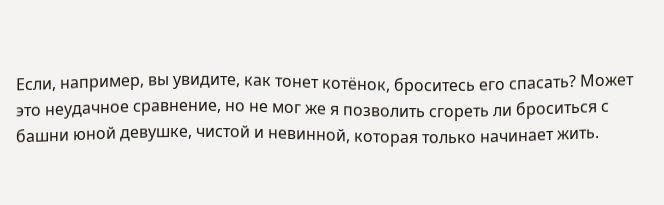Если, например, вы увидите, как тонет котёнок, броситесь его спасать? Может это неудачное сравнение, но не мог же я позволить сгореть ли броситься с башни юной девушке, чистой и невинной, которая только начинает жить.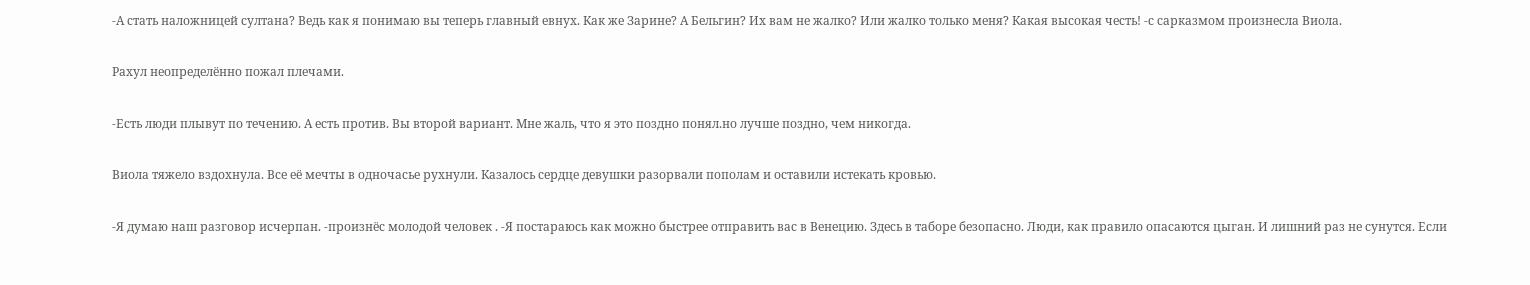-А стать наложницей султана? Ведь как я понимаю вы теперь главный евнух. Как же Зарине? А Бельгин? Их вам не жалко? Или жалко только меня? Какая высокая честь! -с сарказмом произнесла Виола.

Рахул неопределённо пожал плечами.

-Есть люди плывут по течению. А есть против. Вы второй вариант. Мне жаль, что я это поздно понял.но лучше поздно, чем никогда.

Виола тяжело вздохнула. Все её мечты в одночасье рухнули. Казалось сердце девушки разорвали пополам и оставили истекать кровью.

-Я думаю наш разговор исчерпан. -произнёс молодой человек . -Я постараюсь как можно быстрее отправить вас в Венецию. Здесь в таборе безопасно. Люди, как правило опасаются цыган. И лишний раз не сунутся. Если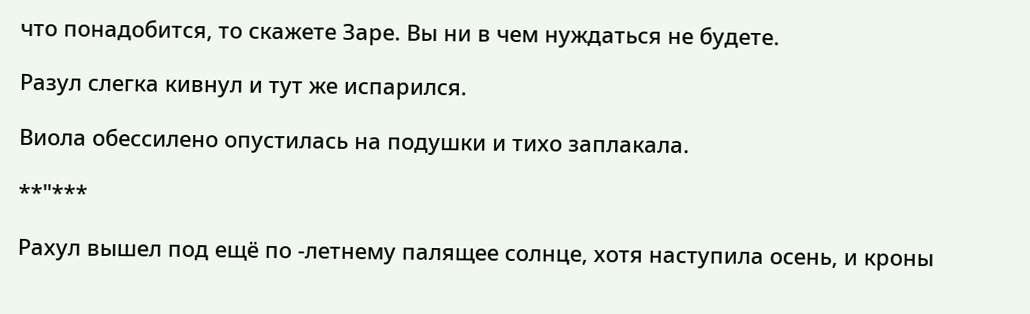что понадобится, то скажете Заре. Вы ни в чем нуждаться не будете.

Разул слегка кивнул и тут же испарился.

Виола обессилено опустилась на подушки и тихо заплакала.

**"***

Рахул вышел под ещё по -летнему палящее солнце, хотя наступила осень, и кроны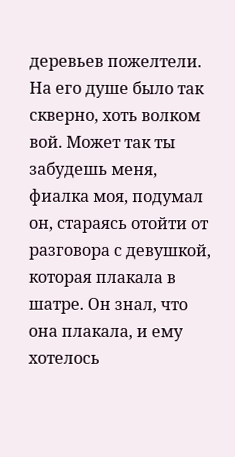деревьев пожелтели. На его душе было так скверно, хоть волком вой. Может так ты забудешь меня, фиалка моя, подумал он, стараясь отойти от разговора с девушкой, которая плакала в шатре. Он знал, что она плакала, и ему хотелось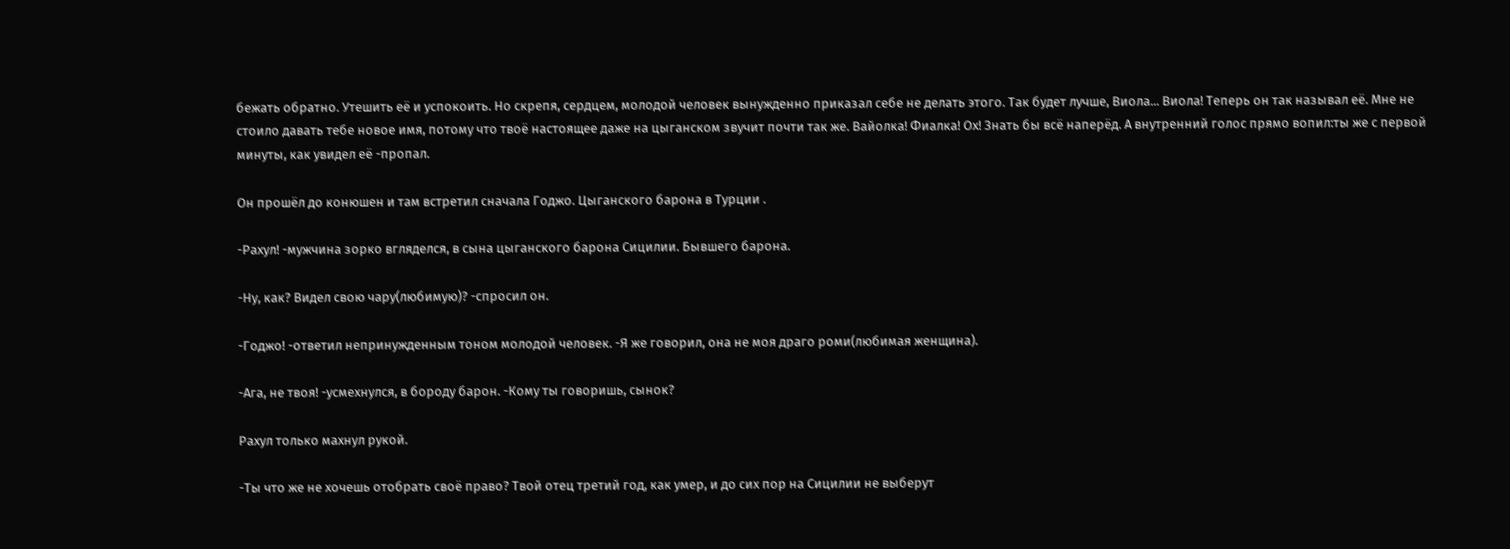бежать обратно. Утешить её и успокоить. Но скрепя, сердцем, молодой человек вынужденно приказал себе не делать этого. Так будет лучше, Виола... Виола! Теперь он так называл её. Мне не стоило давать тебе новое имя, потому что твоё настоящее даже на цыганском звучит почти так же. Вайолка! Фиалка! Ох! Знать бы всё наперёд. А внутренний голос прямо вопил:ты же с первой минуты, как увидел её -пропал.

Он прошёл до конюшен и там встретил сначала Годжо. Цыганского барона в Турции .

-Рахул! -мужчина зорко вгляделся, в сына цыганского барона Сицилии. Бывшего барона.

-Ну, как? Видел свою чару(любимую)? -спросил он.

-Годжо! -ответил непринужденным тоном молодой человек. -Я же говорил, она не моя драго роми(любимая женщина).

-Ага, не твоя! -усмехнулся, в бороду барон. -Кому ты говоришь, сынок?

Рахул только махнул рукой.

-Ты что же не хочешь отобрать своё право? Твой отец третий год, как умер, и до сих пор на Сицилии не выберут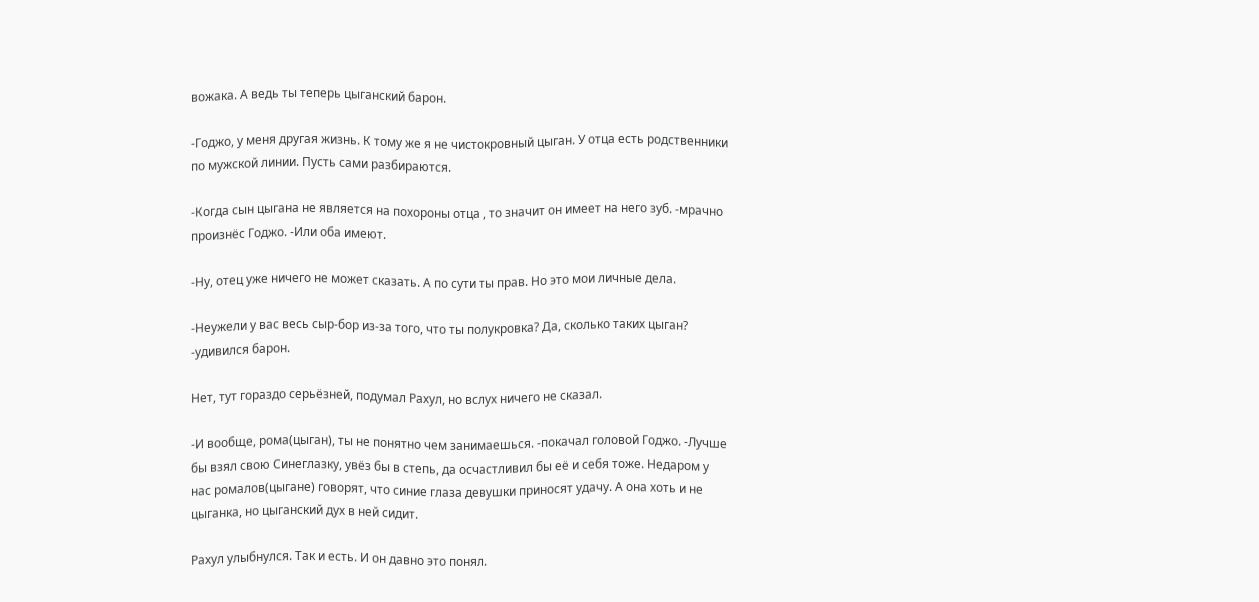вожака. А ведь ты теперь цыганский барон.

-Годжо, у меня другая жизнь. К тому же я не чистокровный цыган. У отца есть родственники по мужской линии. Пусть сами разбираются.

-Когда сын цыгана не является на похороны отца , то значит он имеет на него зуб. -мрачно произнёс Годжо. -Или оба имеют.

-Ну, отец уже ничего не может сказать. А по сути ты прав. Но это мои личные дела.

-Неужели у вас весь сыр-бор из-за того, что ты полукровка? Да, сколько таких цыган? -удивился барон.

Нет, тут гораздо серьёзней, подумал Рахул, но вслух ничего не сказал.

-И вообще, рома(цыган), ты не понятно чем занимаешься. -покачал головой Годжо. -Лучше бы взял свою Синеглазку, увёз бы в степь, да осчастливил бы её и себя тоже. Недаром у нас ромалов(цыгане) говорят, что синие глаза девушки приносят удачу. А она хоть и не цыганка, но цыганский дух в ней сидит.

Рахул улыбнулся. Так и есть. И он давно это понял.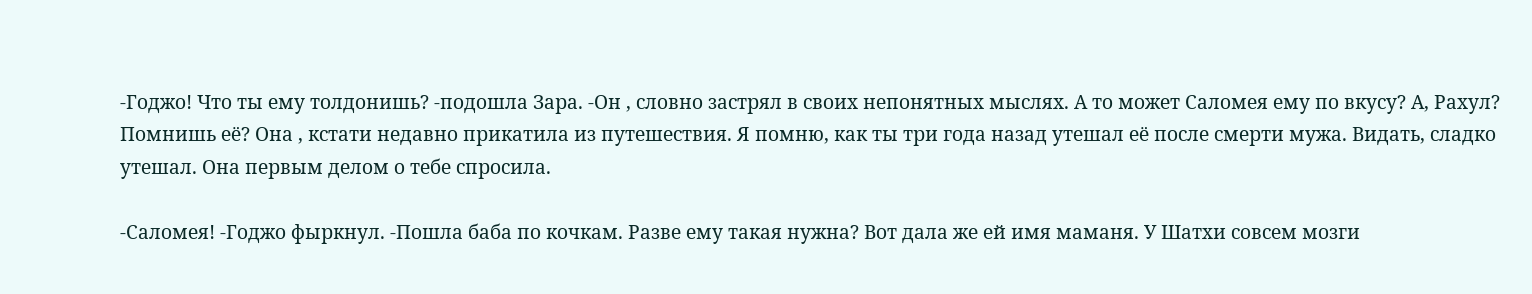-Годжо! Что ты ему толдонишь? -подошла Зара. -Он , словно застрял в своих непонятных мыслях. А то может Саломея ему по вкусу? А, Рахул? Помнишь её? Она , кстати недавно прикатила из путешествия. Я помню, как ты три года назад утешал её после смерти мужа. Видать, сладко утешал. Она первым делом о тебе спросила.

-Саломея! -Годжо фыркнул. -Пошла баба по кочкам. Разве ему такая нужна? Вот дала же ей имя маманя. У Шатхи совсем мозги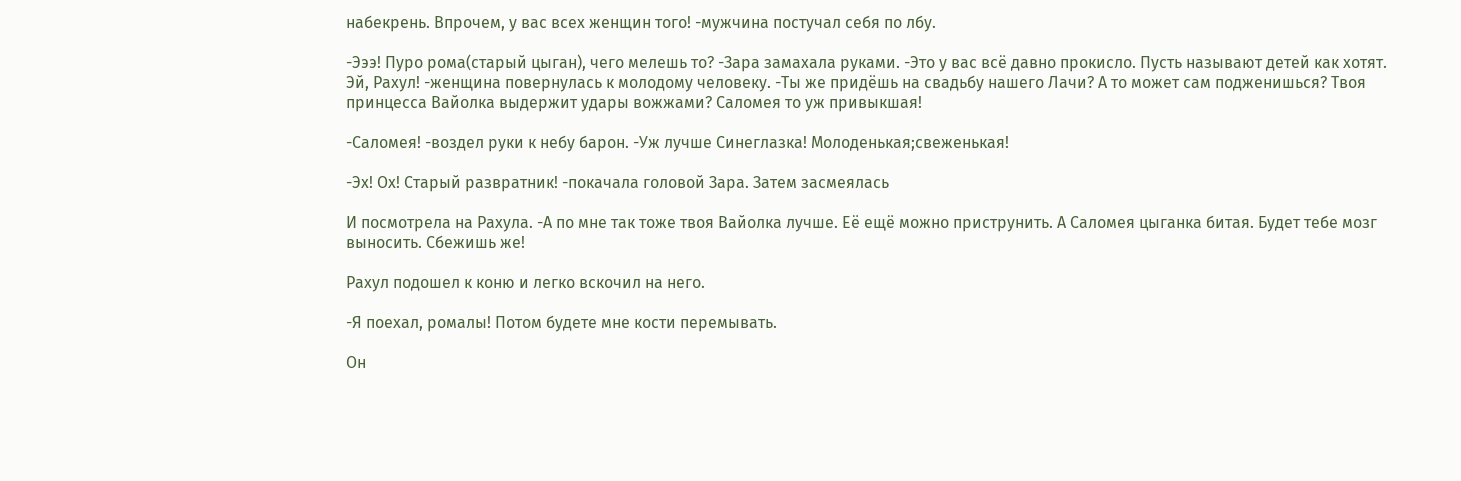набекрень. Впрочем, у вас всех женщин того! -мужчина постучал себя по лбу.

-Эээ! Пуро рома(старый цыган), чего мелешь то? -Зара замахала руками. -Это у вас всё давно прокисло. Пусть называют детей как хотят. Эй, Рахул! -женщина повернулась к молодому человеку. -Ты же придёшь на свадьбу нашего Лачи? А то может сам подженишься? Твоя принцесса Вайолка выдержит удары вожжами? Саломея то уж привыкшая!

-Саломея! -воздел руки к небу барон. -Уж лучше Синеглазка! Молоденькая;свеженькая!

-Эх! Ох! Старый развратник! -покачала головой Зара. Затем засмеялась

И посмотрела на Рахула. -А по мне так тоже твоя Вайолка лучше. Её ещё можно приструнить. А Саломея цыганка битая. Будет тебе мозг выносить. Сбежишь же!

Рахул подошел к коню и легко вскочил на него.

-Я поехал, ромалы! Потом будете мне кости перемывать.

Он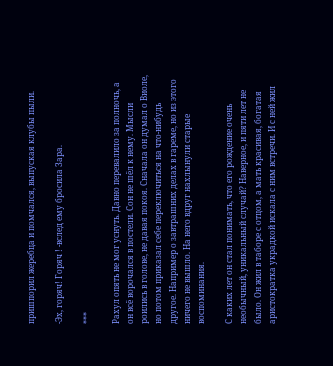пришпорил жеребца и помчался, выпуская клубы пыли.

-Эх, горяч! Горяч ! -вслед ему бросила Зара.

***

Рахул опять не мог уснуть. Давно перевалило за полночь, а он всё ворочался в постели. Сон не шёл к нему. Мысли роились в голове, не давая покоя. Сначала он думал о Виоле, но потом приказал себе переключиться на что-нибудь другое. Например о завтрашних делах в гареме, но из этого ничего не вышло. На него вдруг нахлынули старые воспоминания.

С каких лет он стал понимать, что его рождение очень необычный, уникальный случай? Наверное, и пяти лет не было. Он жил в таборе с отцом, а мать красивая, богатая аристократка украдкой искала с ним встречи. И с ней жил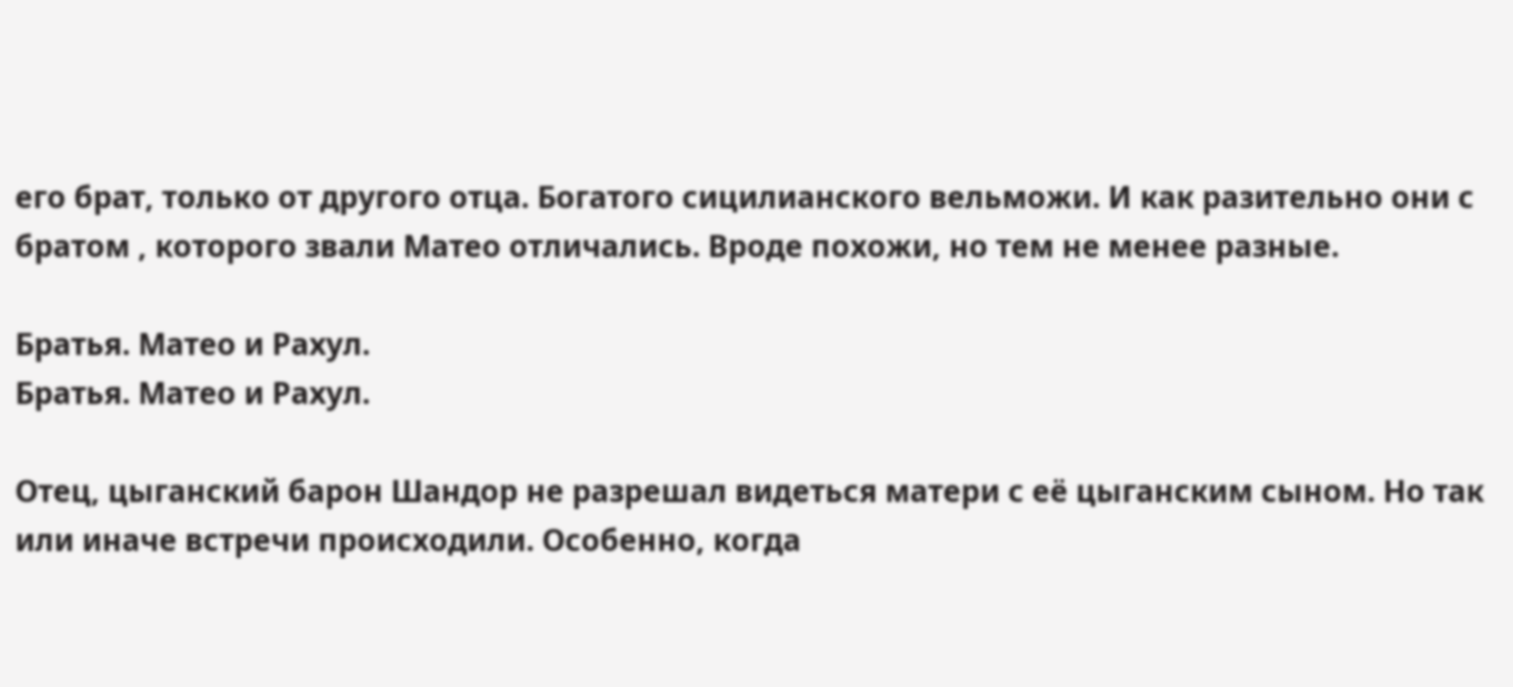его брат, только от другого отца. Богатого сицилианского вельможи. И как разительно они с братом , которого звали Матео отличались. Вроде похожи, но тем не менее разные.

Братья. Матео и Рахул.
Братья. Матео и Рахул.

Отец, цыганский барон Шандор не разрешал видеться матери с её цыганским сыном. Но так или иначе встречи происходили. Особенно, когда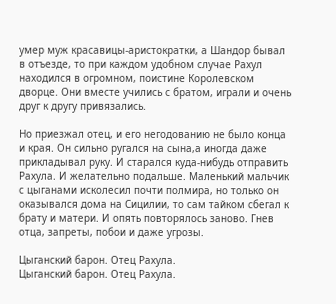умер муж красавицы-аристократки, а Шандор бывал в отъезде, то при каждом удобном случае Рахул находился в огромном, поистине Королевском дворце. Они вместе учились с братом, играли и очень друг к другу привязались.

Но приезжал отец, и его негодованию не было конца и края. Он сильно ругался на сына,а иногда даже прикладывал руку. И старался куда-нибудь отправить Рахула. И желательно подальше. Маленький мальчик с цыганами исколесил почти полмира, но только он оказывался дома на Сицилии, то сам тайком сбегал к брату и матери. И опять повторялось заново. Гнев отца, запреты, побои и даже угрозы.

Цыганский барон. Отец Рахула.
Цыганский барон. Отец Рахула.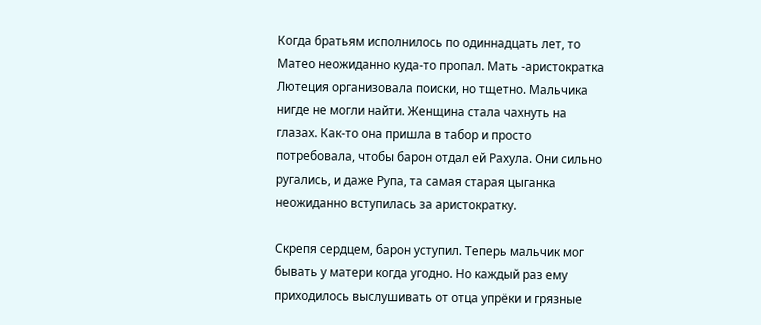Когда братьям исполнилось по одиннадцать лет, то Матео неожиданно куда-то пропал. Мать -аристократка Лютеция организовала поиски, но тщетно. Мальчика нигде не могли найти. Женщина стала чахнуть на глазах. Как-то она пришла в табор и просто потребовала, чтобы барон отдал ей Рахула. Они сильно ругались, и даже Рупа, та самая старая цыганка неожиданно вступилась за аристократку.

Скрепя сердцем, барон уступил. Теперь мальчик мог бывать у матери когда угодно. Но каждый раз ему приходилось выслушивать от отца упрёки и грязные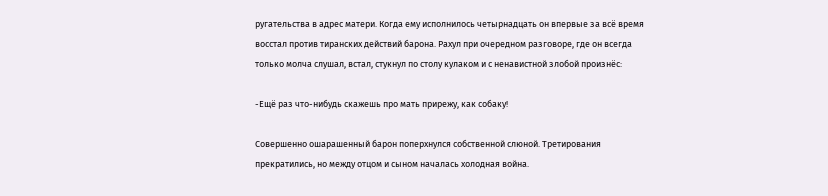ругательства в адрес матери. Когда ему исполнилось четырнадцать он впервые за всё время восстал против тиранских действий барона. Рахул при очередном разговоре, где он всегда только молча слушал, встал, стукнул по столу кулаком и с ненавистной злобой произнёс:

-Ещё раз что-нибудь скажешь про мать прирежу, как собаку!

Совершенно ошарашенный барон поперхнулся собственной слюной. Третирования прекратились, но между отцом и сыном началась холодная война.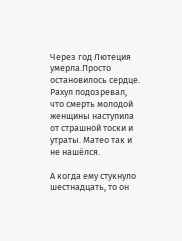Через год Лютеция умерла.Просто остановилось сердце. Рахул подозревал, что смерть молодой женщины наступила от страшной тоски и утраты. Матео так и не нашёлся.

А когда ему стукнуло шестнадцать, то он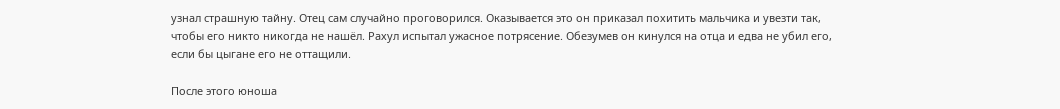узнал страшную тайну. Отец сам случайно проговорился. Оказывается это он приказал похитить мальчика и увезти так, чтобы его никто никогда не нашёл. Рахул испытал ужасное потрясение. Обезумев он кинулся на отца и едва не убил его, если бы цыгане его не оттащили.

После этого юноша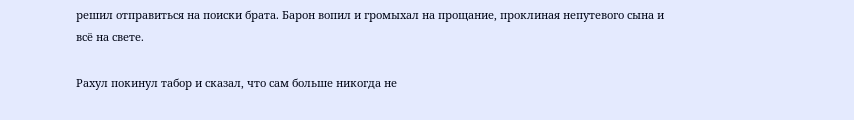решил отправиться на поиски брата. Барон вопил и громыхал на прощание, проклиная непутевого сына и всё на свете.

Рахул покинул табор и сказал, что сам больше никогда не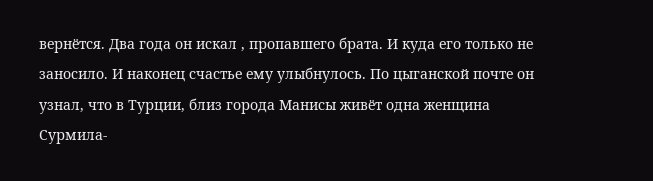вернётся. Два года он искал , пропавшего брата. И куда его только не заносило. И наконец счастье ему улыбнулось. По цыганской почте он узнал, что в Турции, близ города Манисы живёт одна женщина Сурмила-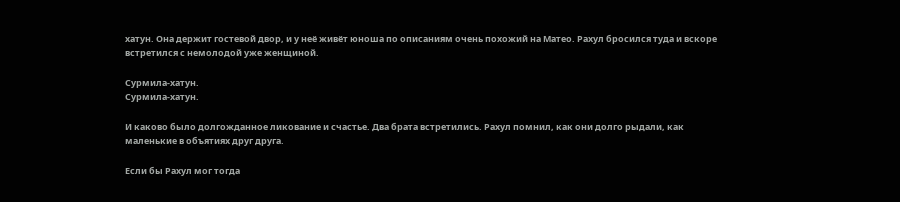хатун. Она держит гостевой двор, и у неё живёт юноша по описаниям очень похожий на Матео. Рахул бросился туда и вскоре встретился с немолодой уже женщиной.

Сурмила-хатун.
Сурмила-хатун.

И каково было долгожданное ликование и счастье. Два брата встретились. Рахул помнил, как они долго рыдали, как маленькие в объятиях друг друга.

Если бы Рахул мог тогда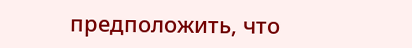предположить, что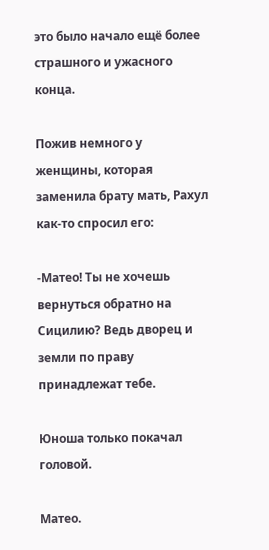это было начало ещё более страшного и ужасного конца.

Пожив немного у женщины, которая заменила брату мать, Рахул как-то спросил его:

-Матео! Ты не хочешь вернуться обратно на Сицилию? Ведь дворец и земли по праву принадлежат тебе.

Юноша только покачал головой.

Матео.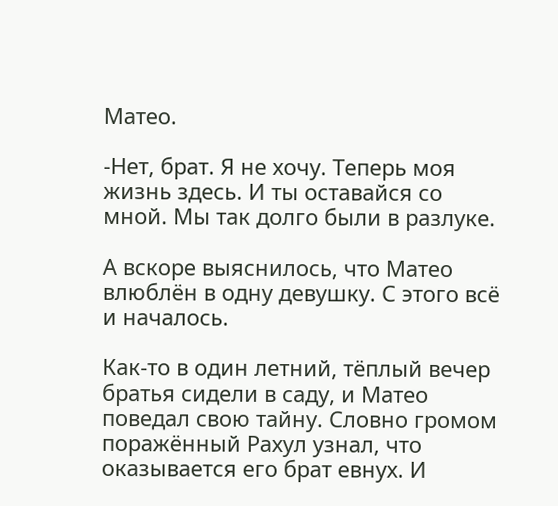Матео.

-Нет, брат. Я не хочу. Теперь моя жизнь здесь. И ты оставайся со мной. Мы так долго были в разлуке.

А вскоре выяснилось, что Матео влюблён в одну девушку. С этого всё и началось.

Как-то в один летний, тёплый вечер братья сидели в саду, и Матео поведал свою тайну. Словно громом поражённый Рахул узнал, что оказывается его брат евнух. И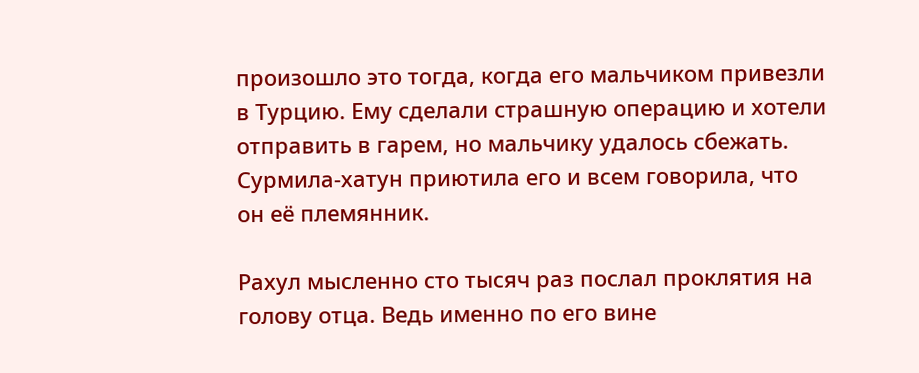произошло это тогда, когда его мальчиком привезли в Турцию. Ему сделали страшную операцию и хотели отправить в гарем, но мальчику удалось сбежать. Сурмила-хатун приютила его и всем говорила, что он её племянник.

Рахул мысленно сто тысяч раз послал проклятия на голову отца. Ведь именно по его вине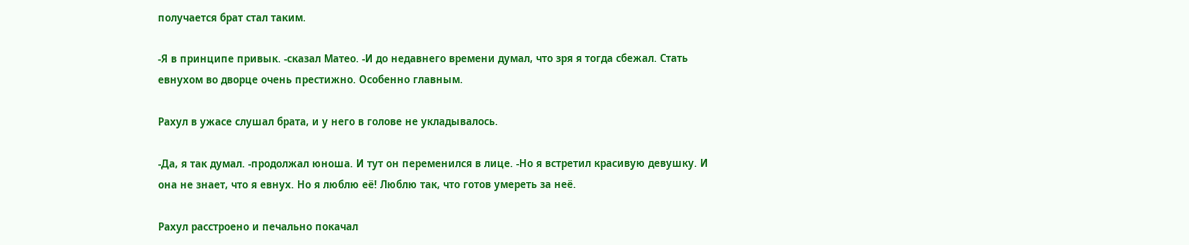получается брат стал таким.

-Я в принципе привык. -сказал Матео. -И до недавнего времени думал, что зря я тогда сбежал. Стать евнухом во дворце очень престижно. Особенно главным.

Рахул в ужасе слушал брата, и у него в голове не укладывалось.

-Да, я так думал. -продолжал юноша. И тут он переменился в лице. -Но я встретил красивую девушку. И она не знает, что я евнух. Но я люблю её! Люблю так, что готов умереть за неё.

Рахул расстроено и печально покачал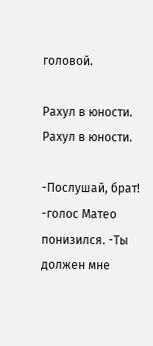головой.

Рахул в юности.
Рахул в юности.

-Послушай, брат! -голос Матео понизился. -Ты должен мне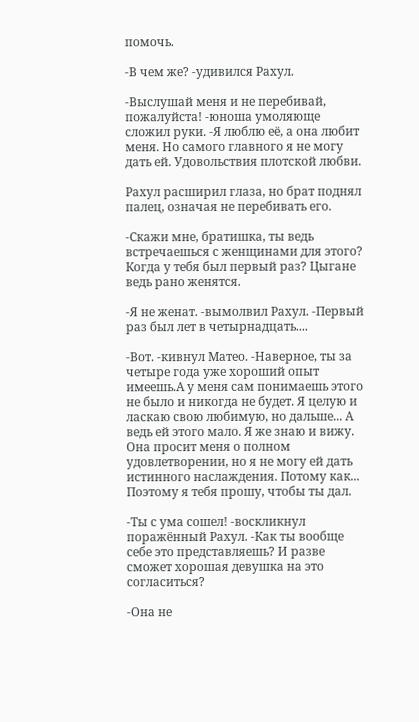помочь.

-В чем же? -удивился Рахул.

-Выслушай меня и не перебивай, пожалуйста! -юноша умоляюще сложил руки. -Я люблю её, а она любит меня. Но самого главного я не могу дать ей. Удовольствия плотской любви.

Рахул расширил глаза, но брат поднял палец, означая не перебивать его.

-Скажи мне, братишка, ты ведь встречаешься с женщинами для этого? Когда у тебя был первый раз? Цыгане ведь рано женятся.

-Я не женат. -вымолвил Рахул. -Первый раз был лет в четырнадцать....

-Вот. -кивнул Матео. -Наверное, ты за четыре года уже хороший опыт имеешь.А у меня сам понимаешь этого не было и никогда не будет. Я целую и ласкаю свою любимую, но дальше... А ведь ей этого мало. Я же знаю и вижу. Она просит меня о полном удовлетворении, но я не могу ей дать истинного наслаждения. Потому как... Поэтому я тебя прошу, чтобы ты дал.

-Ты с ума сошел! -воскликнул поражённый Рахул. -Как ты вообще себе это представляешь? И разве сможет хорошая девушка на это согласиться?

-Она не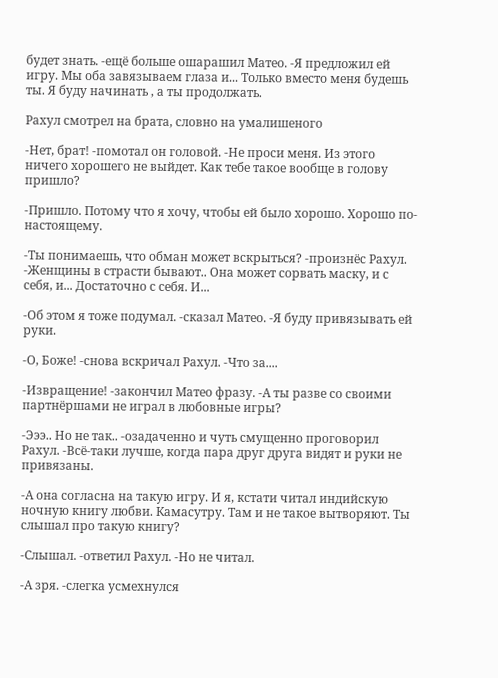будет знать. -ещё больше ошарашил Матео. -Я предложил ей игру. Мы оба завязываем глаза и... Только вместо меня будешь ты. Я буду начинать , а ты продолжать.

Рахул смотрел на брата, словно на умалишеного

-Нет, брат! -помотал он головой. -Не проси меня. Из этого ничего хорошего не выйдет. Как тебе такое вообще в голову пришло?

-Пришло. Потому что я хочу, чтобы ей было хорошо. Хорошо по-настоящему.

-Ты понимаешь, что обман может вскрыться? -произнёс Рахул. -Женщины в страсти бывают.. Она может сорвать маску, и с себя, и... Достаточно с себя. И...

-Об этом я тоже подумал. -сказал Матео. -Я буду привязывать ей руки.

-О, Боже! -снова вскричал Рахул. -Что за....

-Извращение! -закончил Матео фразу. -А ты разве со своими партнёршами не играл в любовные игры?

-Эээ.. Но не так.. -озадаченно и чуть смущенно проговорил Рахул. -Всё-таки лучше, когда пара друг друга видят и руки не привязаны.

-А она согласна на такую игру. И я, кстати читал индийскую ночную книгу любви. Камасутру. Там и не такое вытворяют. Ты слышал про такую книгу?

-Слышал. -ответил Рахул. -Но не читал.

-А зря. -слегка усмехнулся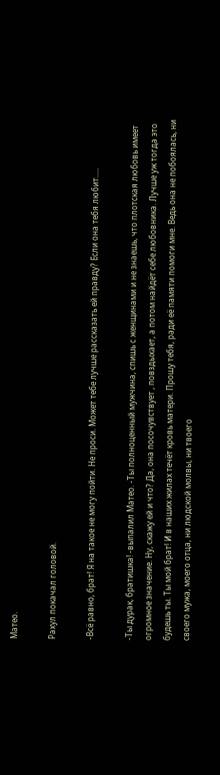Матео.

Рахул покачал головой.

-Всё равно, брат! Я на такое не могу пойти. Не проси. Может тебе лучше рассказать ей правду? Если она тебя любит.....

-Ты дурак, братишка! -выпалил Матео. -Ты полноценный мужчина, спишь с женщинами и не знаешь, что плотская любовь имеет огромное значение. Ну, скажу ей и что? Да, она посочувствует , повздыхает, а потом найдёт себе любовника. Лучше уж тогда это будешь ты. Ты мой брат! И в наших жилах течёт кровь матери. Прошу тебя, ради её памяти помоги мне. Ведь она не побоялась, ни своего мужа, моего отца, ни людской молвы, ни твоего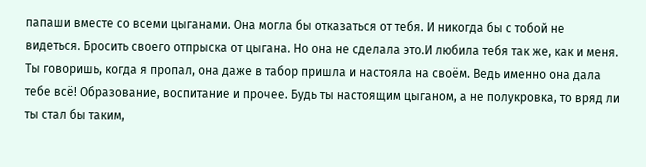папаши вместе со всеми цыганами. Она могла бы отказаться от тебя. И никогда бы с тобой не видеться. Бросить своего отпрыска от цыгана. Но она не сделала это.И любила тебя так же, как и меня. Ты говоришь, когда я пропал, она даже в табор пришла и настояла на своём. Ведь именно она дала тебе всё! Образование, воспитание и прочее. Будь ты настоящим цыганом, а не полукровка, то вряд ли ты стал бы таким,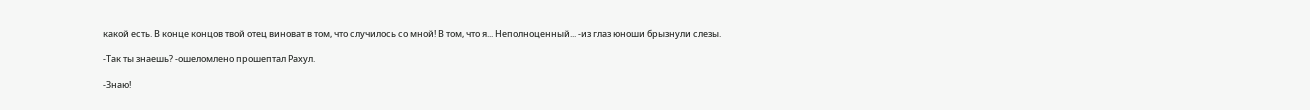какой есть. В конце концов твой отец виноват в том, что случилось со мной! В том, что я... Неполноценный... -из глаз юноши брызнули слезы.

-Так ты знаешь? -ошеломлено прошептал Рахул.

-Знаю!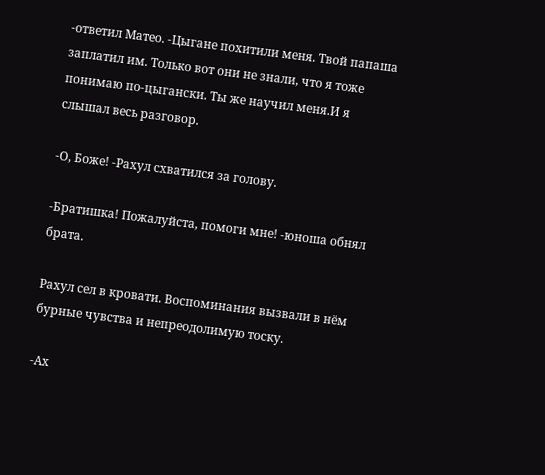-ответил Матео. -Цыгане похитили меня. Твой папаша заплатил им. Только вот они не знали, что я тоже понимаю по-цыгански. Ты же научил меня.И я слышал весь разговор.

-О, Боже! -Рахул схватился за голову.

-Братишка! Пожалуйста, помоги мне! -юноша обнял брата.

Рахул сел в кровати. Воспоминания вызвали в нём бурные чувства и непреодолимую тоску.

-Ах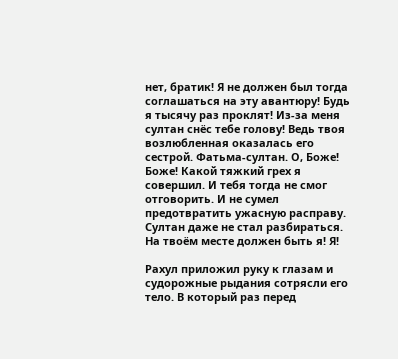нет, братик! Я не должен был тогда соглашаться на эту авантюру! Будь я тысячу раз проклят! Из-за меня султан снёс тебе голову! Ведь твоя возлюбленная оказалась его сестрой. Фатьма-султан. О, Боже! Боже! Какой тяжкий грех я совершил. И тебя тогда не смог отговорить. И не сумел предотвратить ужасную расправу. Султан даже не стал разбираться. На твоём месте должен быть я! Я!

Рахул приложил руку к глазам и судорожные рыдания сотрясли его тело. В который раз перед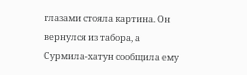глазами стояла картина. Он вернулся из табора, а Сурмила-хатун сообщила ему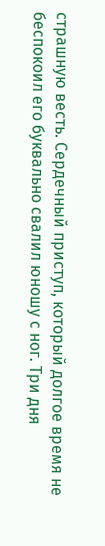страшную весть. Сердечный приступ, который долгое время не беспокоил его буквально свалил юношу с ног. Три дня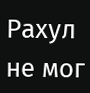Рахул не мог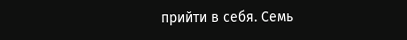прийти в себя. Семь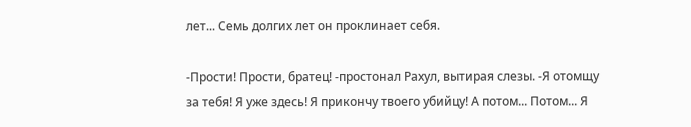лет... Семь долгих лет он проклинает себя.

-Прости! Прости, братец! -простонал Рахул, вытирая слезы. -Я отомщу за тебя! Я уже здесь! Я прикончу твоего убийцу! А потом... Потом... Я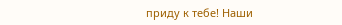приду к тебе! Наши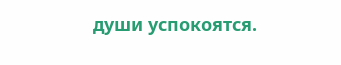души успокоятся.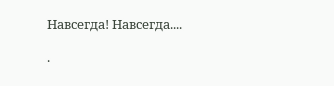Навсегда! Навсегда....

.